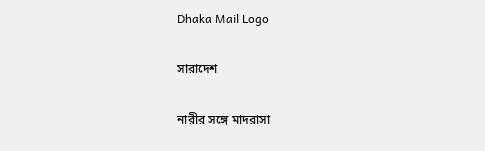Dhaka Mail Logo

সারাদেশ

নারীর সঙ্গে মাদরাসা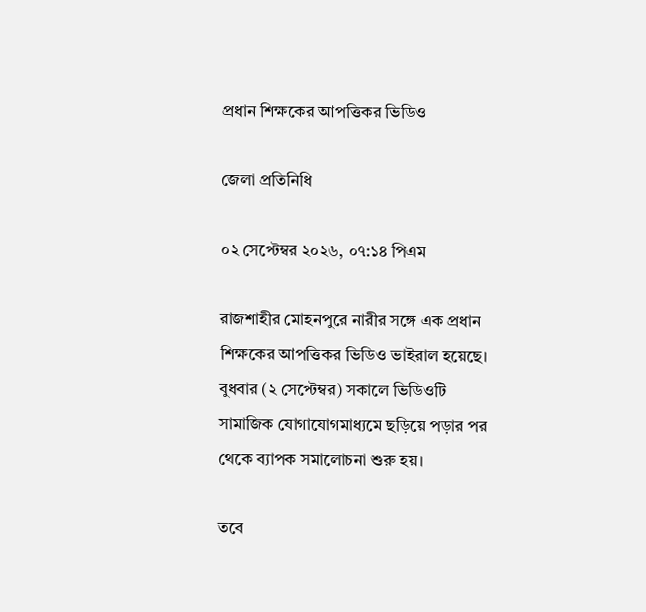প্রধান শিক্ষকের আপত্তিকর ভিডিও

জেলা প্রতিনিধি

০২ সেপ্টেম্বর ২০২৬, ০৭:১৪ পিএম

রাজশাহীর মোহনপুরে নারীর সঙ্গে এক প্রধান শিক্ষকের আপত্তিকর ভিডিও ভাইরাল হয়েছে। বুধবার (২ সেপ্টেম্বর) সকালে ভিডিওটি সামাজিক যোগাযোগমাধ্যমে ছড়িয়ে পড়ার পর থেকে ব্যাপক সমালোচনা শুরু হয়।

তবে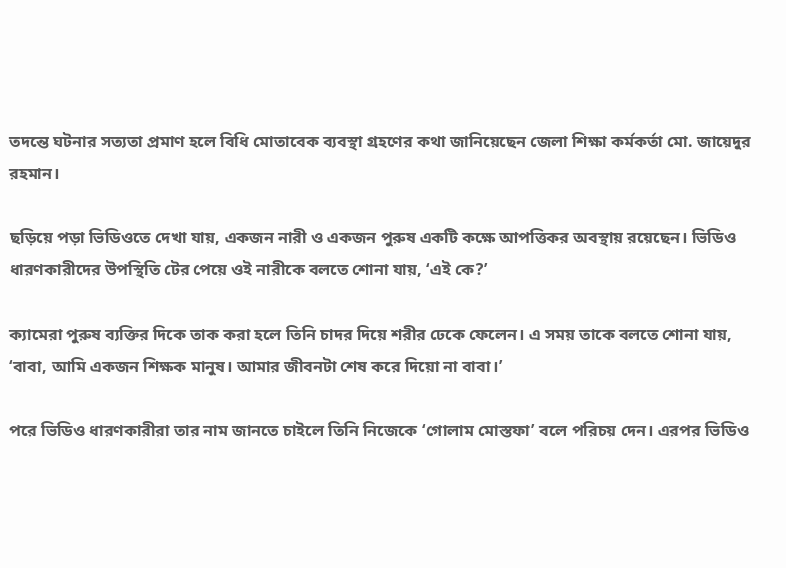তদন্তে ঘটনার সত্যতা প্রমাণ হলে বিধি মোতাবেক ব্যবস্থা গ্রহণের কথা জানিয়েছেন জেলা শিক্ষা কর্মকর্তা মো. জায়েদুর রহমান।

ছড়িয়ে পড়া ভিডিওতে দেখা যায়, একজন নারী ও একজন পুরুষ একটি কক্ষে আপত্তিকর অবস্থায় রয়েছেন। ভিডিও ধারণকারীদের উপস্থিতি টের পেয়ে ওই নারীকে বলতে শোনা যায়, ‘এই কে?’

ক্যামেরা পুরুষ ব্যক্তির দিকে তাক করা হলে তিনি চাদর দিয়ে শরীর ঢেকে ফেলেন। এ সময় তাকে বলতে শোনা যায়, ‘বাবা, আমি একজন শিক্ষক মানুষ। আমার জীবনটা শেষ করে দিয়ো না বাবা।’

পরে ভিডিও ধারণকারীরা তার নাম জানতে চাইলে তিনি নিজেকে ‘গোলাম মোস্তফা’ বলে পরিচয় দেন। এরপর ভিডিও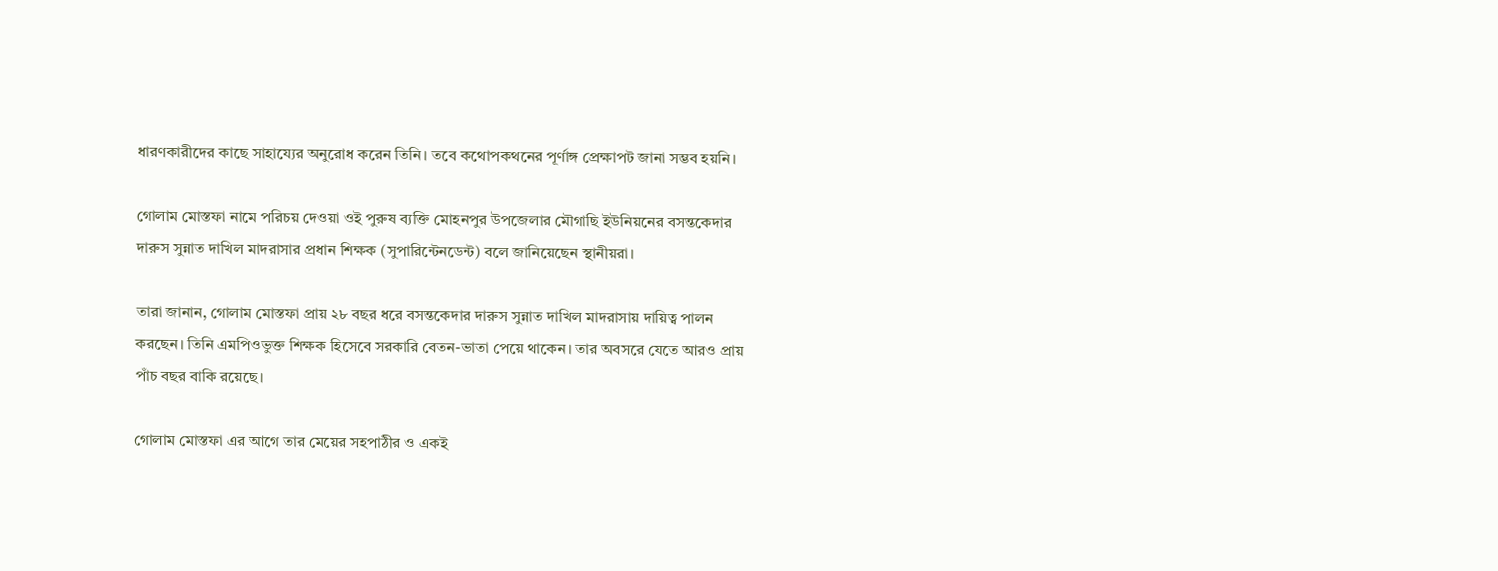ধারণকারীদের কাছে সাহায্যের অনুরোধ করেন তিনি। তবে কথোপকথনের পূর্ণাঙ্গ প্রেক্ষাপট জানা সম্ভব হয়নি।

গোলাম মোস্তফা নামে পরিচয় দেওয়া ওই পুরুষ ব্যক্তি মোহনপুর উপজেলার মৌগাছি ইউনিয়নের বসন্তকেদার দারুস সুন্নাত দাখিল মাদরাসার প্রধান শিক্ষক (সুপারিন্টেনডেন্ট) বলে জানিয়েছেন স্থানীয়রা।

তারা জানান, গোলাম মোস্তফা প্রায় ২৮ বছর ধরে বসন্তকেদার দারুস সুন্নাত দাখিল মাদরাসায় দায়িত্ব পালন করছেন। তিনি এমপিওভুক্ত শিক্ষক হিসেবে সরকারি বেতন-ভাতা পেয়ে থাকেন। তার অবসরে যেতে আরও প্রায় পাঁচ বছর বাকি রয়েছে।

গোলাম মোস্তফা এর আগে তার মেয়ের সহপাঠীর ও একই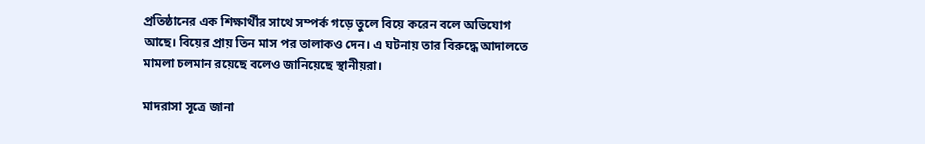প্রতিষ্ঠানের এক শিক্ষার্থীর সাথে সম্পর্ক গড়ে তুলে বিয়ে করেন বলে অভিযোগ আছে। বিয়ের প্রায় তিন মাস পর তালাকও দেন। এ ঘটনায় তার বিরুদ্ধে আদালতে মামলা চলমান রয়েছে বলেও জানিয়েছে স্থানীয়রা।

মাদরাসা সূত্রে জানা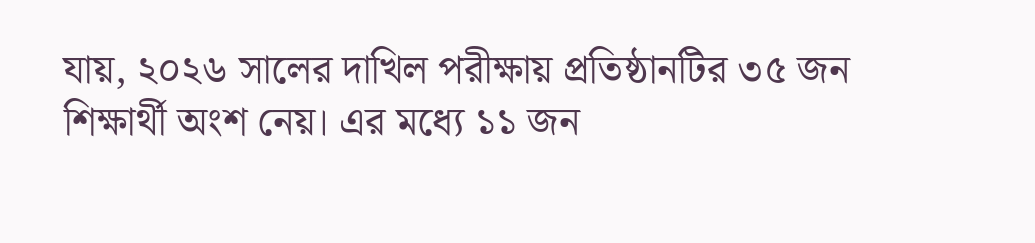যায়, ২০২৬ সালের দাখিল পরীক্ষায় প্রতিষ্ঠানটির ৩৫ জন শিক্ষার্থী অংশ নেয়। এর মধ্যে ১১ জন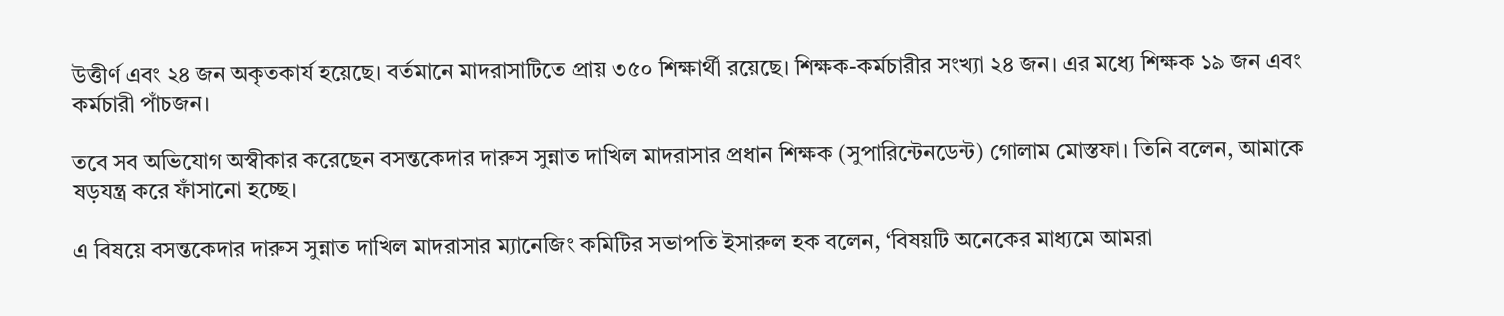উত্তীর্ণ এবং ২৪ জন অকৃতকার্য হয়েছে। বর্তমানে মাদরাসাটিতে প্রায় ৩৫০ শিক্ষার্থী রয়েছে। শিক্ষক-কর্মচারীর সংখ্যা ২৪ জন। এর মধ্যে শিক্ষক ১৯ জন এবং কর্মচারী পাঁচজন।

তবে সব অভিযোগ অস্বীকার করেছেন বসন্তকেদার দারুস সুন্নাত দাখিল মাদরাসার প্রধান শিক্ষক (সুপারিন্টেনডেন্ট) গোলাম মোস্তফা। তিনি বলেন, আমাকে ষড়যন্ত্র করে ফাঁসানো হচ্ছে।

এ বিষয়ে বসন্তকেদার দারুস সুন্নাত দাখিল মাদরাসার ম্যানেজিং কমিটির সভাপতি ইসারুল হক বলেন, ‘বিষয়টি অনেকের মাধ্যমে আমরা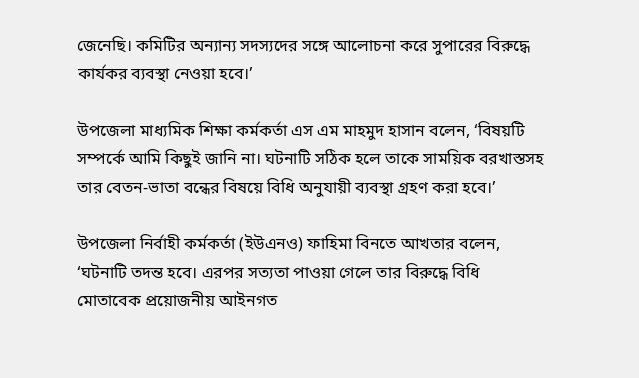জেনেছি। কমিটির অন্যান্য সদস্যদের সঙ্গে আলোচনা করে সুপারের বিরুদ্ধে কার্যকর ব্যবস্থা নেওয়া হবে।’

উপজেলা মাধ্যমিক শিক্ষা কর্মকর্তা এস এম মাহমুদ হাসান বলেন, ‘বিষয়টি সম্পর্কে আমি কিছুই জানি না। ঘটনাটি সঠিক হলে তাকে সাময়িক বরখাস্তসহ তার বেতন-ভাতা বন্ধের বিষয়ে বিধি অনুযায়ী ব্যবস্থা গ্রহণ করা হবে।’

উপজেলা নির্বাহী কর্মকর্তা (ইউএনও) ফাহিমা বিনতে আখতার বলেন, ‘ঘটনাটি তদন্ত হবে। এরপর সত্যতা পাওয়া গেলে তার বিরুদ্ধে বিধি মোতাবেক প্রয়োজনীয় আইনগত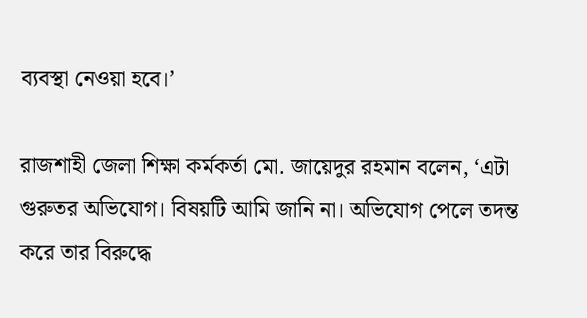ব্যবস্থা নেওয়া হবে।’

রাজশাহী জেলা শিক্ষা কর্মকর্তা মো. জায়েদুর রহমান বলেন, ‘এটা গুরুতর অভিযোগ। বিষয়টি আমি জানি না। অভিযোগ পেলে তদন্ত করে তার বিরুদ্ধে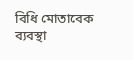বিধি মোতাবেক ব্যবস্থা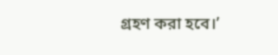গ্রহণ করা হবে।’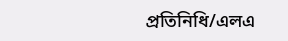প্রতিনিধি/এলএ